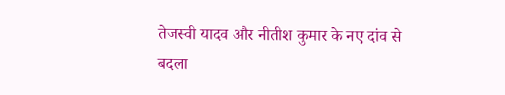तेजस्वी यादव और नीतीश कुमार के नए दांव से बदला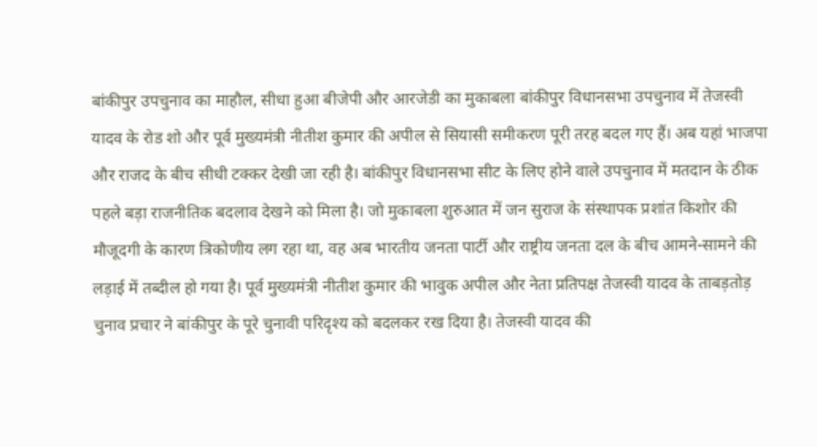बांकीपुर उपचुनाव का माहौल, सीधा हुआ बीजेपी और आरजेडी का मुकाबला बांकीपुर विधानसभा उपचुनाव में तेजस्वी यादव के रोड शो और पूर्व मुख्यमंत्री नीतीश कुमार की अपील से सियासी समीकरण पूरी तरह बदल गए हैं। अब यहां भाजपा और राजद के बीच सीधी टक्कर देखी जा रही है। बांकीपुर विधानसभा सीट के लिए होने वाले उपचुनाव में मतदान के ठीक पहले बड़ा राजनीतिक बदलाव देखने को मिला है। जो मुकाबला शुरुआत में जन सुराज के संस्थापक प्रशांत किशोर की मौजूदगी के कारण त्रिकोणीय लग रहा था, वह अब भारतीय जनता पार्टी और राष्ट्रीय जनता दल के बीच आमने-सामने की लड़ाई में तब्दील हो गया है। पूर्व मुख्यमंत्री नीतीश कुमार की भावुक अपील और नेता प्रतिपक्ष तेजस्वी यादव के ताबड़तोड़ चुनाव प्रचार ने बांकीपुर के पूरे चुनावी परिदृश्य को बदलकर रख दिया है। तेजस्वी यादव की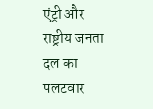एंट्री और राष्ट्रीय जनता दल का पलटवार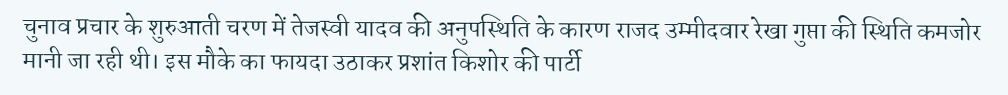चुनाव प्रचार के शुरुआती चरण में तेजस्वी यादव की अनुपस्थिति के कारण राजद उम्मीदवार रेखा गुप्ता की स्थिति कमजोर मानी जा रही थी। इस मौके का फायदा उठाकर प्रशांत किशोर की पार्टी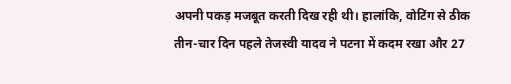अपनी पकड़ मजबूत करती दिख रही थी। हालांकि, वोटिंग से ठीक तीन-चार दिन पहले तेजस्वी यादव ने पटना में कदम रखा और 27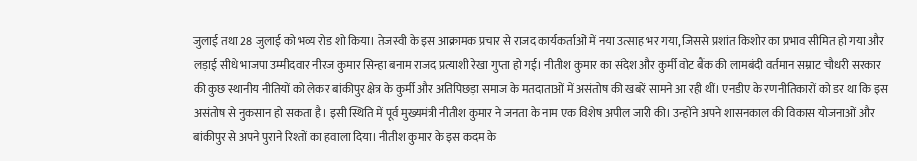जुलाई तथा 28 जुलाई को भव्य रोड शो किया। तेजस्वी के इस आक्रामक प्रचार से राजद कार्यकर्ताओं में नया उत्साह भर गया, जिससे प्रशांत किशोर का प्रभाव सीमित हो गया और लड़ाई सीधे भाजपा उम्मीदवार नीरज कुमार सिन्हा बनाम राजद प्रत्याशी रेखा गुप्ता हो गई। नीतीश कुमार का संदेश और कुर्मी वोट बैंक की लामबंदी वर्तमान सम्राट चौधरी सरकार की कुछ स्थानीय नीतियों को लेकर बांकीपुर क्षेत्र के कुर्मी और अतिपिछड़ा समाज के मतदाताओं में असंतोष की खबरें सामने आ रही थीं। एनडीए के रणनीतिकारों को डर था कि इस असंतोष से नुकसान हो सकता है। इसी स्थिति में पूर्व मुख्यमंत्री नीतीश कुमार ने जनता के नाम एक विशेष अपील जारी की। उन्होंने अपने शासनकाल की विकास योजनाओं और बांकीपुर से अपने पुराने रिश्तों का हवाला दिया। नीतीश कुमार के इस कदम के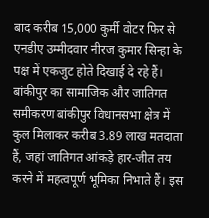बाद करीब 15,000 कुर्मी वोटर फिर से एनडीए उम्मीदवार नीरज कुमार सिन्हा के पक्ष में एकजुट होते दिखाई दे रहे हैं। बांकीपुर का सामाजिक और जातिगत समीकरण बांकीपुर विधानसभा क्षेत्र में कुल मिलाकर करीब 3.89 लाख मतदाता हैं, जहां जातिगत आंकड़े हार-जीत तय करने में महत्वपूर्ण भूमिका निभाते हैं। इस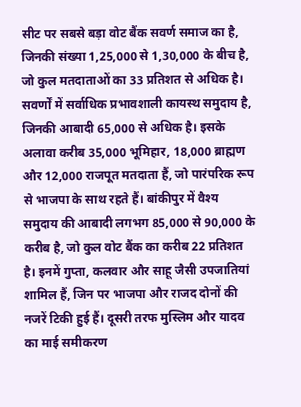सीट पर सबसे बड़ा वोट बैंक सवर्ण समाज का है, जिनकी संख्या 1,25,000 से 1,30,000 के बीच है, जो कुल मतदाताओं का 33 प्रतिशत से अधिक है। सवर्णों में सर्वाधिक प्रभावशाली कायस्थ समुदाय है, जिनकी आबादी 65,000 से अधिक है। इसके अलावा करीब 35,000 भूमिहार, 18,000 ब्राह्मण और 12,000 राजपूत मतदाता हैं, जो पारंपरिक रूप से भाजपा के साथ रहते हैं। बांकीपुर में वैश्य समुदाय की आबादी लगभग 85,000 से 90,000 के करीब है, जो कुल वोट बैंक का करीब 22 प्रतिशत है। इनमें गुप्ता, कलवार और साहू जैसी उपजातियां शामिल हैं, जिन पर भाजपा और राजद दोनों की नजरें टिकी हुई हैं। दूसरी तरफ मुस्लिम और यादव का माई समीकरण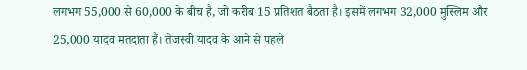लगभग 55,000 से 60,000 के बीच है, जो करीब 15 प्रतिशत बैठता है। इसमें लगभग 32,000 मुस्लिम और 25,000 यादव मतदाता हैं। तेजस्वी यादव के आने से पहले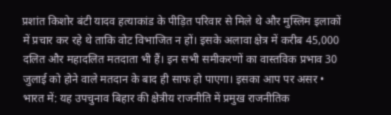प्रशांत किशोर बंटी यादव हत्याकांड के पीड़ित परिवार से मिले थे और मुस्लिम इलाकों में प्रचार कर रहे थे ताकि वोट विभाजित न हों। इसके अलावा क्षेत्र में करीब 45,000 दलित और महादलित मतदाता भी हैं। इन सभी समीकरणों का वास्तविक प्रभाव 30 जुलाई को होने वाले मतदान के बाद ही साफ हो पाएगा। इसका आप पर असर • भारत में: यह उपचुनाव बिहार की क्षेत्रीय राजनीति में प्रमुख राजनीतिक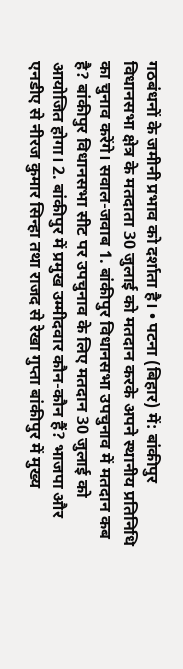गठबंधनों के जमीनी प्रभाव को दर्शाता है। • पटना (बिहार) में: बांकीपुर विधानसभा क्षेत्र के मतदाता 30 जुलाई को मतदान करके अपने स्थानीय प्रतिनिधि का चुनाव करेंगे। सवाल-जवाब 1. बांकीपुर विधानसभा उपचुनाव में मतदान कब है? बांकीपुर विधानसभा सीट पर उपचुनाव के लिए मतदान 30 जुलाई को आयोजित होगा। 2. बांकीपुर में प्रमुख उम्मीदवार कौन-कौन हैं? भाजपा और एनडीए से नीरज कुमार सिन्हा तथा राजद से रेखा गुप्ता बांकीपुर में मुख्य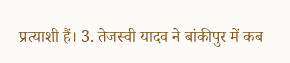प्रत्याशी हैं। 3. तेजस्वी यादव ने बांकीपुर में कब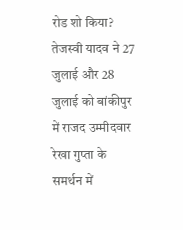रोड शो किया? तेजस्वी यादव ने 27 जुलाई और 28 जुलाई को बांकीपुर में राजद उम्मीदवार रेखा गुप्ता के समर्थन में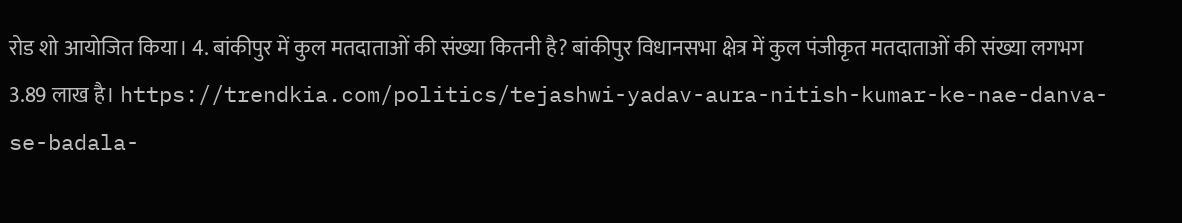रोड शो आयोजित किया। 4. बांकीपुर में कुल मतदाताओं की संख्या कितनी है? बांकीपुर विधानसभा क्षेत्र में कुल पंजीकृत मतदाताओं की संख्या लगभग 3.89 लाख है। https://trendkia.com/politics/tejashwi-yadav-aura-nitish-kumar-ke-nae-danva-se-badala-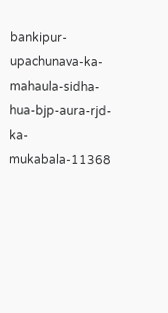bankipur-upachunava-ka-mahaula-sidha-hua-bjp-aura-rjd-ka-mukabala-11368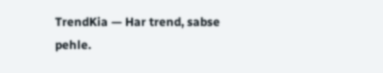TrendKia — Har trend, sabse pehle.